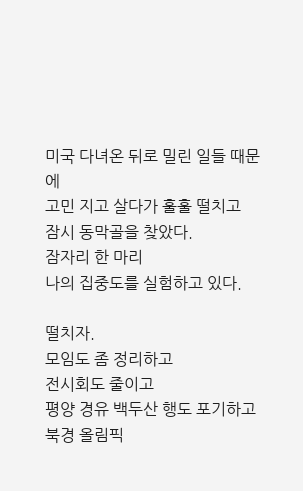미국 다녀온 뒤로 밀린 일들 때문에
고민 지고 살다가 훌훌 떨치고
잠시 동막골을 찾았다.
잠자리 한 마리
나의 집중도를 실험하고 있다.

떨치자.
모임도 좀 정리하고
전시회도 줄이고
평양 경유 백두산 행도 포기하고
북경 올림픽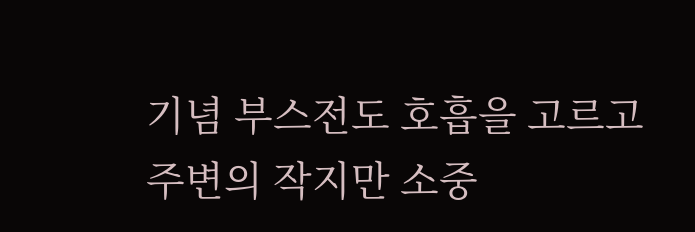기념 부스전도 호흡을 고르고
주변의 작지만 소중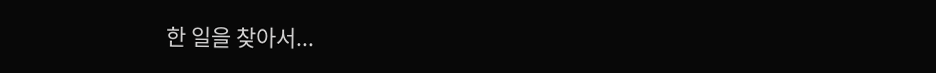한 일을 찾아서...